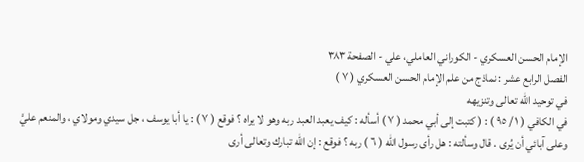الإمام الحسن العسكري - الكوراني العاملي، علي - الصفحة ٣٨٣
الفصل الرابع عشر : نماذج من علم الإمام الحسن العسكري ( ٧ )
في توحيد الله تعالى وتنزيهه
في الكافي ( ١ / ٩٥ ) : ( كتبت إلى أبي محمد ( ٧ ) أسأله : كيف يعبد العبد ربه وهو لا يراه ؟ فوقع ( ٧ ) : يا أبا يوسف ، جل سيدي ومولاي ، والمنعم عليَّ وعلى آبائي أن يُرى . قال وسألته : هل رأى رسول الله ( ٦ ) ربه ؟ فوقع : إن الله تبارك وتعالى أرى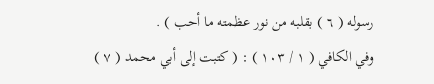رسوله ( ٦ ) بقلبه من نور عظمته ما أحب ) .
وفي الكافي ( ١ / ١٠٣ ) : ( كتبت إلى أبي محمد ( ٧ )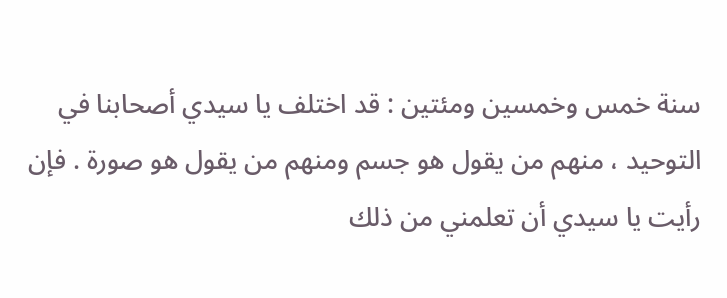سنة خمس وخمسين ومئتين : قد اختلف يا سيدي أصحابنا في التوحيد ، منهم من يقول هو جسم ومنهم من يقول هو صورة . فإن رأيت يا سيدي أن تعلمني من ذلك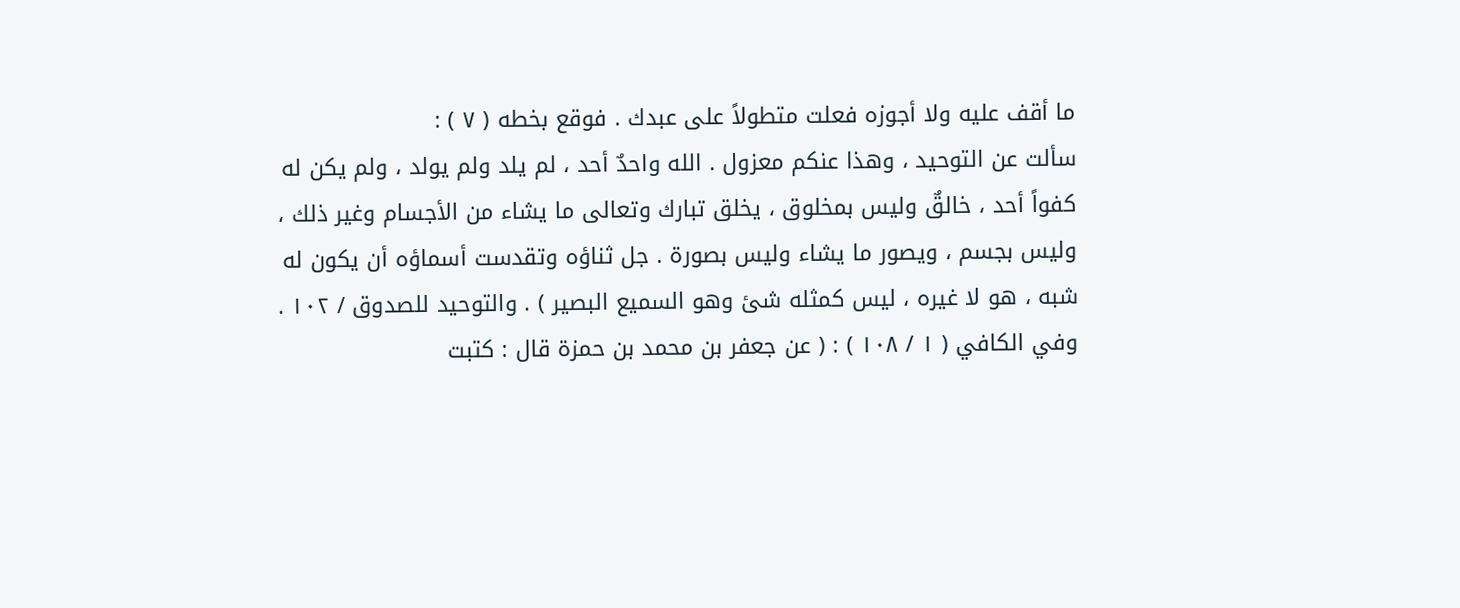ما أقف عليه ولا أجوزه فعلت متطولاً على عبدك . فوقع بخطه ( ٧ ) :
سألت عن التوحيد ، وهذا عنكم معزول . الله واحدٌ أحد ، لم يلد ولم يولد ، ولم يكن له كفواً أحد ، خالقٌ وليس بمخلوق ، يخلق تبارك وتعالى ما يشاء من الأجسام وغير ذلك ، وليس بجسم ، ويصور ما يشاء وليس بصورة . جل ثناؤه وتقدست أسماؤه أن يكون له شبه ، هو لا غيره ، ليس كمثله شئ وهو السميع البصير ) . والتوحيد للصدوق / ١٠٢ .
وفي الكافي ( ١ / ١٠٨ ) : ( عن جعفر بن محمد بن حمزة قال : كتبت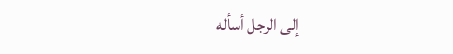إلى الرجل أسأله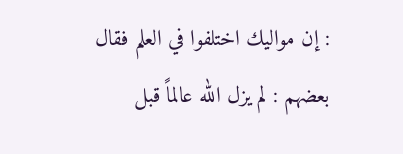: إن مواليك اختلفوا في العلم فقال بعضهم : لم يزل الله عالماً قبل